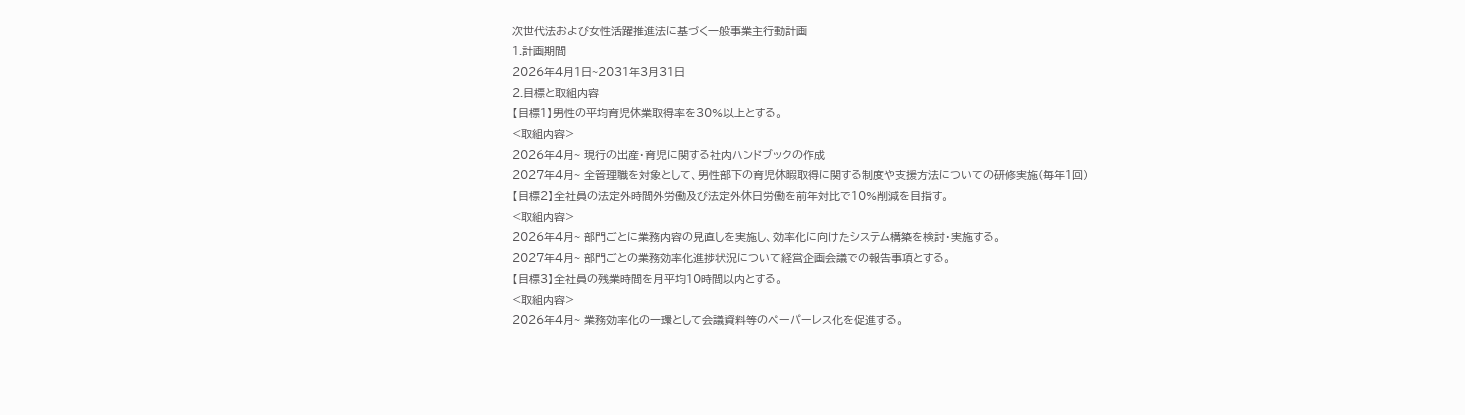次世代法および女性活躍推進法に基づく一般事業主行動計画
1.計画期間
2026年4月1日~2031年3月31日
2.目標と取組内容
【目標1】男性の平均育児休業取得率を30%以上とする。
<取組内容>
2026年4月~ 現行の出産・育児に関する社内ハンドブックの作成
2027年4月~ 全管理職を対象として、男性部下の育児休暇取得に関する制度や支援方法についての研修実施(毎年1回)
【目標2】全社員の法定外時間外労働及び法定外休日労働を前年対比で10%削減を目指す。
<取組内容>
2026年4月~ 部門ごとに業務内容の見直しを実施し、効率化に向けたシステム構築を検討・実施する。
2027年4月~ 部門ごとの業務効率化進捗状況について経営企画会議での報告事項とする。
【目標3】全社員の残業時間を月平均10時間以内とする。
<取組内容>
2026年4月~ 業務効率化の一環として会議資料等のペーパーレス化を促進する。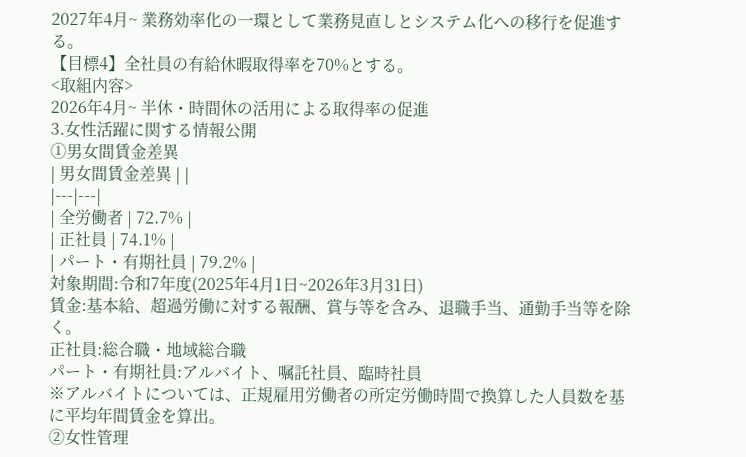2027年4月~ 業務効率化の一環として業務見直しとシステム化への移行を促進する。
【目標4】全社員の有給休暇取得率を70%とする。
<取組内容>
2026年4月~ 半休・時間休の活用による取得率の促進
3.女性活躍に関する情報公開
①男女間賃金差異
| 男女間賃金差異 | |
|---|---|
| 全労働者 | 72.7% |
| 正社員 | 74.1% |
| パート・有期社員 | 79.2% |
対象期間:令和7年度(2025年4月1日~2026年3月31日)
賃金:基本給、超過労働に対する報酬、賞与等を含み、退職手当、通勤手当等を除く。
正社員:総合職・地域総合職
パート・有期社員:アルバイト、嘱託社員、臨時社員
※アルバイトについては、正規雇用労働者の所定労働時間で換算した人員数を基に平均年間賃金を算出。
②女性管理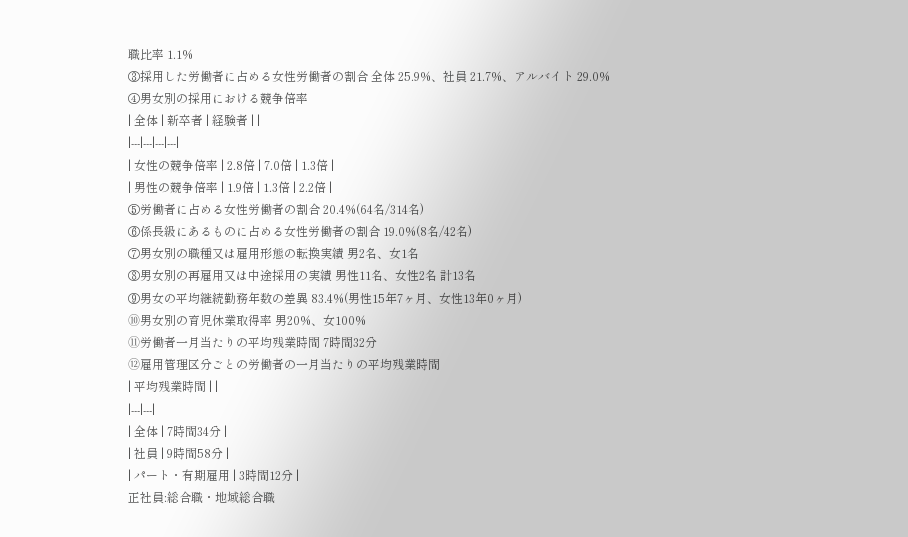職比率 1.1%
③採用した労働者に占める女性労働者の割合 全体 25.9%、社員 21.7%、アルバイト 29.0%
④男女別の採用における競争倍率
| 全体 | 新卒者 | 経験者 | |
|---|---|---|---|
| 女性の競争倍率 | 2.8倍 | 7.0倍 | 1.3倍 |
| 男性の競争倍率 | 1.9倍 | 1.3倍 | 2.2倍 |
⑤労働者に占める女性労働者の割合 20.4%(64名/314名)
⑥係長級にあるものに占める女性労働者の割合 19.0%(8名/42名)
⑦男女別の職種又は雇用形態の転換実績 男2名、女1名
⑧男女別の再雇用又は中途採用の実績 男性11名、女性2名 計13名
⑨男女の平均継続勤務年数の差異 83.4%(男性15年7ヶ月、女性13年0ヶ月)
⑩男女別の育児休業取得率 男20%、女100%
⑪労働者一月当たりの平均残業時間 7時間32分
⑫雇用管理区分ごとの労働者の一月当たりの平均残業時間
| 平均残業時間 | |
|---|---|
| 全体 | 7時間34分 |
| 社員 | 9時間58分 |
| パート・有期雇用 | 3時間12分 |
正社員:総合職・地域総合職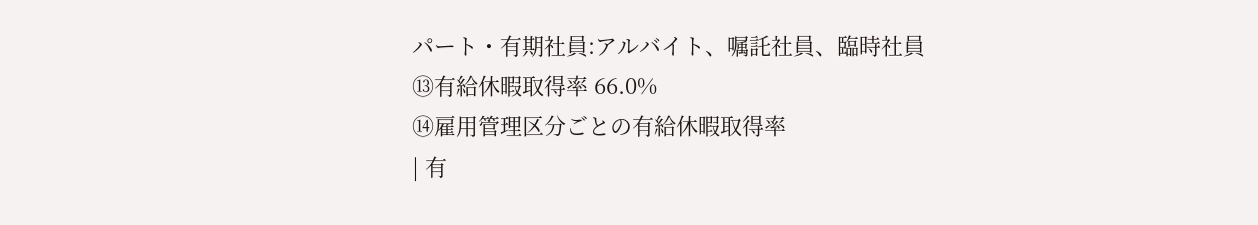パート・有期社員:アルバイト、嘱託社員、臨時社員
⑬有給休暇取得率 66.0%
⑭雇用管理区分ごとの有給休暇取得率
| 有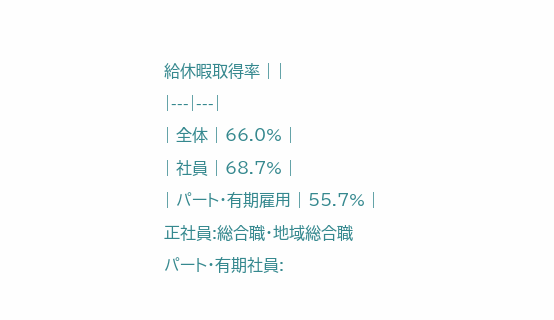給休暇取得率 | |
|---|---|
| 全体 | 66.0% |
| 社員 | 68.7% |
| パート・有期雇用 | 55.7% |
正社員:総合職・地域総合職
パート・有期社員: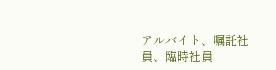アルバイト、嘱託社員、臨時社員